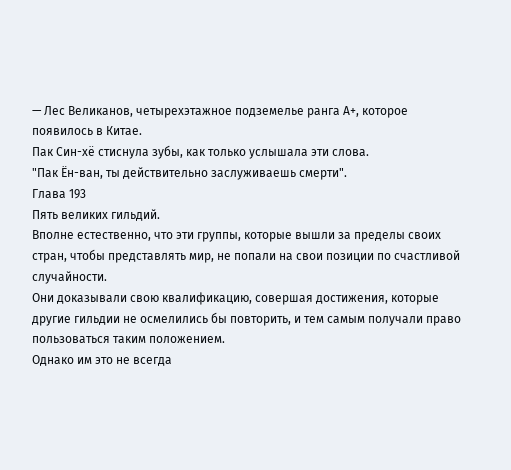— Лес Великанов, четырехэтажное подземелье ранга А+, которое появилось в Китае.
Пак Син-хё стиснула зубы, как только услышала эти слова.
"Пак Ён-ван, ты действительно заслуживаешь смерти".
Глава 193
Пять великих гильдий.
Вполне естественно, что эти группы, которые вышли за пределы своих стран, чтобы представлять мир, не попали на свои позиции по счастливой случайности.
Они доказывали свою квалификацию, совершая достижения, которые другие гильдии не осмелились бы повторить, и тем самым получали право пользоваться таким положением.
Однако им это не всегда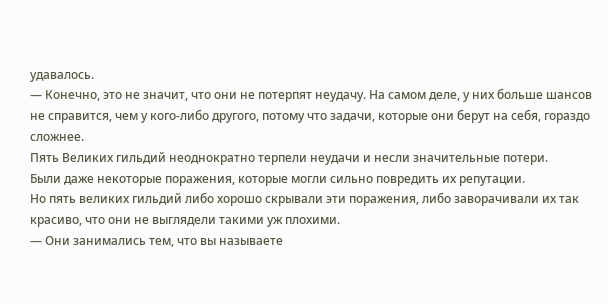удавалось.
— Конечно, это не значит, что они не потерпят неудачу. На самом деле, у них больше шансов не справится, чем у кого-либо другого, потому что задачи, которые они берут на себя, гораздо сложнее.
Пять Великих гильдий неоднократно терпели неудачи и несли значительные потери.
Были даже некоторые поражения, которые могли сильно повредить их репутации.
Но пять великих гильдий либо хорошо скрывали эти поражения, либо заворачивали их так красиво, что они не выглядели такими уж плохими.
— Они занимались тем, что вы называете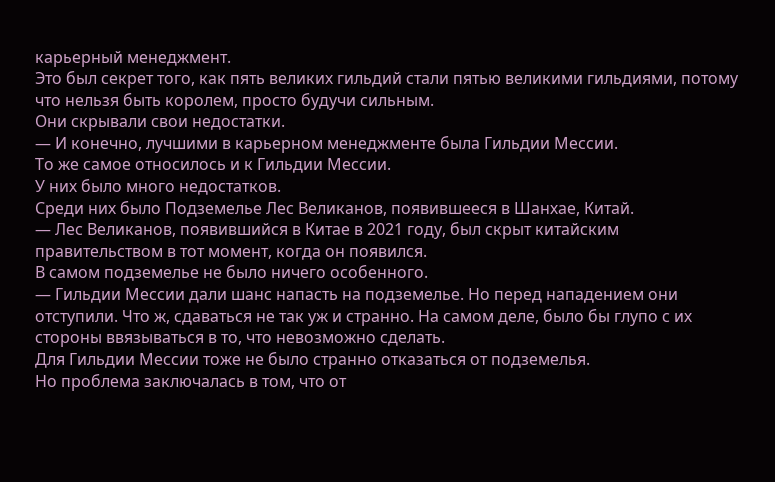карьерный менеджмент.
Это был секрет того, как пять великих гильдий стали пятью великими гильдиями, потому что нельзя быть королем, просто будучи сильным.
Они скрывали свои недостатки.
— И конечно, лучшими в карьерном менеджменте была Гильдии Мессии.
То же самое относилось и к Гильдии Мессии.
У них было много недостатков.
Среди них было Подземелье Лес Великанов, появившееся в Шанхае, Китай.
— Лес Великанов, появившийся в Китае в 2021 году, был скрыт китайским правительством в тот момент, когда он появился.
В самом подземелье не было ничего особенного.
— Гильдии Мессии дали шанс напасть на подземелье. Но перед нападением они отступили. Что ж, сдаваться не так уж и странно. На самом деле, было бы глупо с их стороны ввязываться в то, что невозможно сделать.
Для Гильдии Мессии тоже не было странно отказаться от подземелья.
Но проблема заключалась в том, что от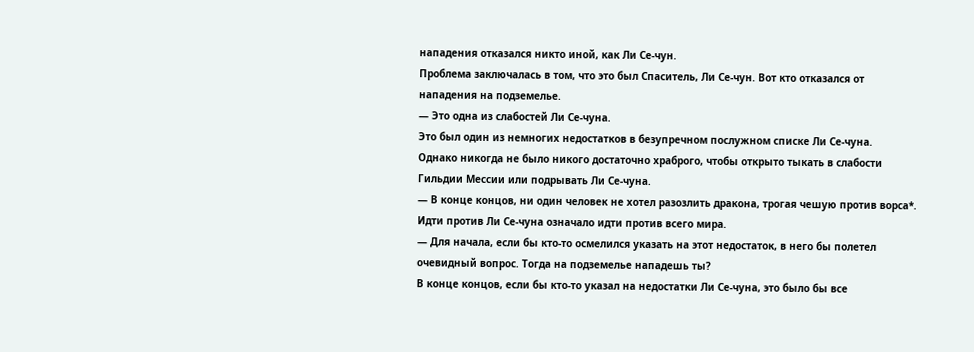нападения отказался никто иной, как Ли Се-чун.
Проблема заключалась в том, что это был Спаситель, Ли Се-чун. Вот кто отказался от нападения на подземелье.
— Это одна из слабостей Ли Се-чуна.
Это был один из немногих недостатков в безупречном послужном списке Ли Се-чуна.
Однако никогда не было никого достаточно храброго, чтобы открыто тыкать в слабости Гильдии Мессии или подрывать Ли Се-чуна.
— В конце концов, ни один человек не хотел разозлить дракона, трогая чешую против ворса*.
Идти против Ли Се-чуна означало идти против всего мира.
— Для начала, если бы кто-то осмелился указать на этот недостаток, в него бы полетел очевидный вопрос. Тогда на подземелье нападешь ты?
В конце концов, если бы кто-то указал на недостатки Ли Се-чуна, это было бы все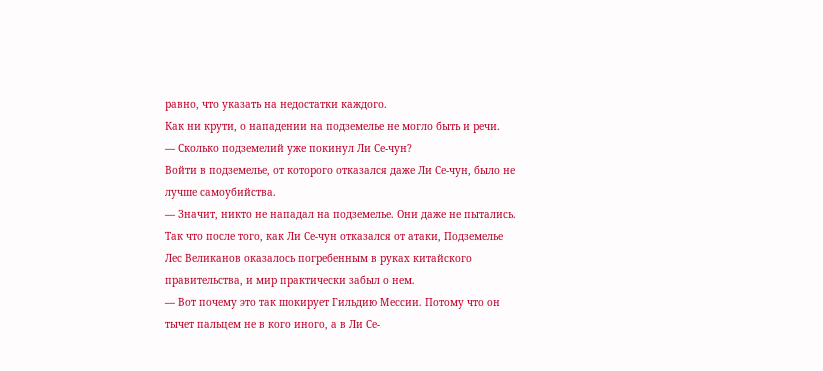равно, что указать на недостатки каждого.
Как ни крути, о нападении на подземелье не могло быть и речи.
— Сколько подземелий уже покинул Ли Се-чун?
Войти в подземелье, от которого отказался даже Ли Се-чун, было не лучше самоубийства.
— Значит, никто не нападал на подземелье. Они даже не пытались.
Так что после того, как Ли Се-чун отказался от атаки, Подземелье Лес Великанов оказалось погребенным в руках китайского правительства, и мир практически забыл о нем.
— Вот почему это так шокирует Гильдию Мессии. Потому что он тычет пальцем не в кого иного, а в Ли Се-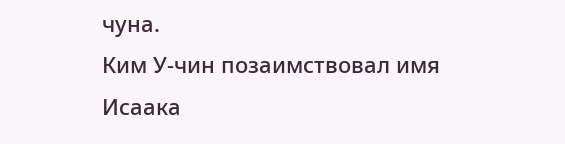чуна.
Ким У-чин позаимствовал имя Исаака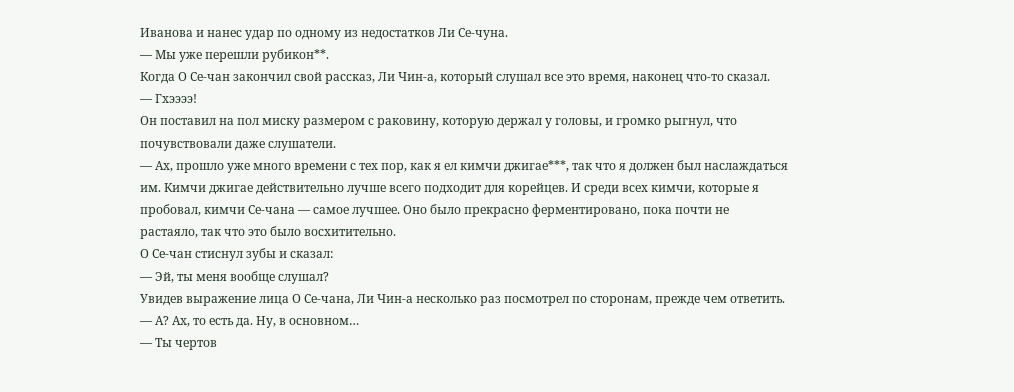Иванова и нанес удар по одному из недостатков Ли Се-чуна.
— Мы уже перешли рубикон**.
Когда О Се-чан закончил свой рассказ, Ли Чин-а, который слушал все это время, наконец что-то сказал.
— Гхээээ!
Он поставил на пол миску размером с раковину, которую держал у головы, и громко рыгнул, что почувствовали даже слушатели.
— Ах, прошло уже много времени с тех пор, как я ел кимчи джигае***, так что я должен был наслаждаться им. Кимчи джигае действительно лучше всего подходит для корейцев. И среди всех кимчи, которые я пробовал, кимчи Се-чана — самое лучшее. Оно было прекрасно ферментировано, пока почти не растаяло, так что это было восхитительно.
О Се-чан стиснул зубы и сказал:
— Эй, ты меня вообще слушал?
Увидев выражение лица О Се-чана, Ли Чин-а несколько раз посмотрел по сторонам, прежде чем ответить.
— А? Ах, то есть да. Ну, в основном…
— Ты чертов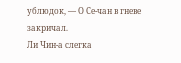ублюдок, — О Се-чан в гневе закричал.
Ли Чин-а слегка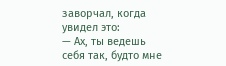заворчал, когда увидел это:
— Ах, ты ведешь себя так, будто мне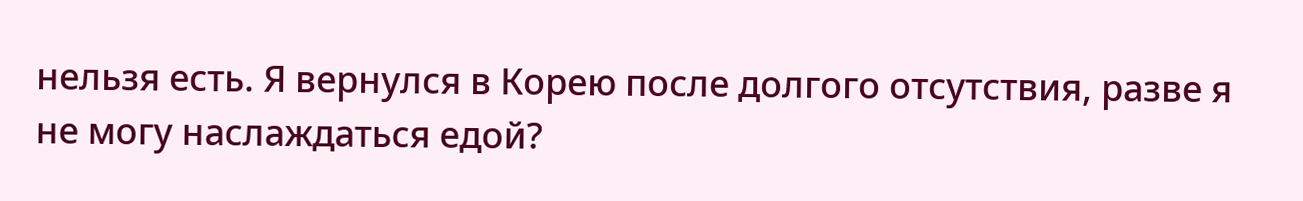нельзя есть. Я вернулся в Корею после долгого отсутствия, разве я не могу наслаждаться едой?